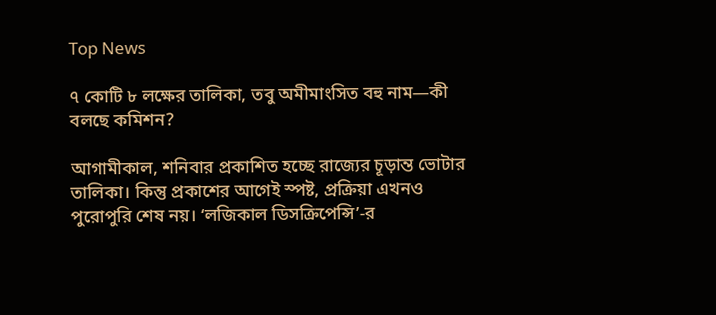Top News

৭ কোটি ৮ লক্ষের তালিকা, তবু অমীমাংসিত বহু নাম—কী বলছে কমিশন?

আগামীকাল, শনিবার প্রকাশিত হচ্ছে রাজ্যের চূড়ান্ত ভোটার তালিকা। কিন্তু প্রকাশের আগেই স্পষ্ট, প্রক্রিয়া এখনও পুরোপুরি শেষ নয়। ‘লজিকাল ডিসক্রিপেন্সি’-র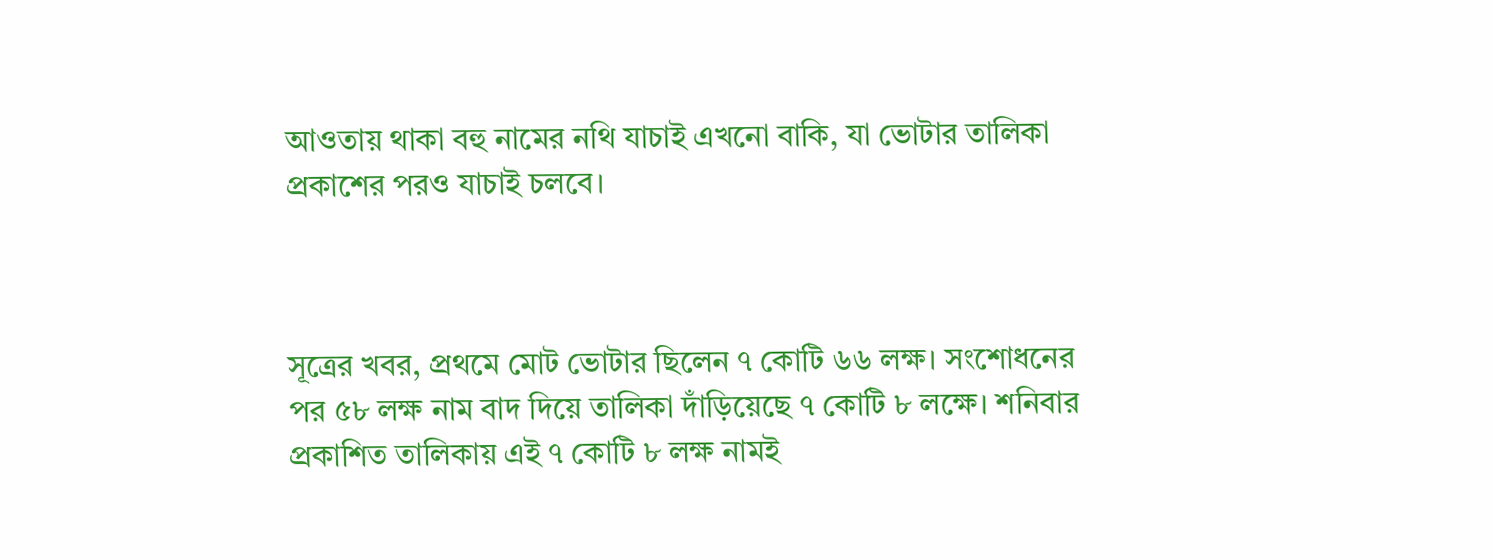আওতায় থাকা বহু নামের নথি যাচাই এখনো বাকি, যা ভোটার তালিকা প্রকাশের পরও যাচাই চলবে।



সূত্রের খবর, প্রথমে মোট ভোটার ছিলেন ৭ কোটি ৬৬ লক্ষ। সংশোধনের পর ৫৮ লক্ষ নাম বাদ দিয়ে তালিকা দাঁড়িয়েছে ৭ কোটি ৮ লক্ষে। শনিবার প্রকাশিত তালিকায় এই ৭ কোটি ৮ লক্ষ নামই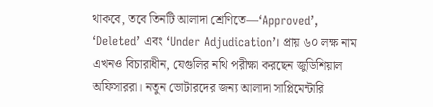থাকবে, তবে তিনটি আলাদা শ্রেণিতে—‘Approved’, ‘Deleted’ এবং ‘Under Adjudication’। প্রায় ৬০ লক্ষ নাম এখনও বিচারাধীন, যেগুলির নথি পরীক্ষা করছেন জুডিশিয়াল অফিসাররা। নতুন ভোটারদের জন্য আলাদা সাপ্লিমেন্টারি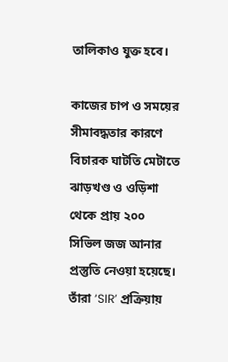তালিকাও যুক্ত হবে।

কাজের চাপ ও সময়ের সীমাবদ্ধতার কারণে বিচারক ঘাটতি মেটাতে ঝাড়খণ্ড ও ওড়িশা থেকে প্রায় ২০০ সিভিল জজ আনার প্রস্তুতি নেওয়া হয়েছে। তাঁরা ‘SIR’ প্রক্রিয়ায়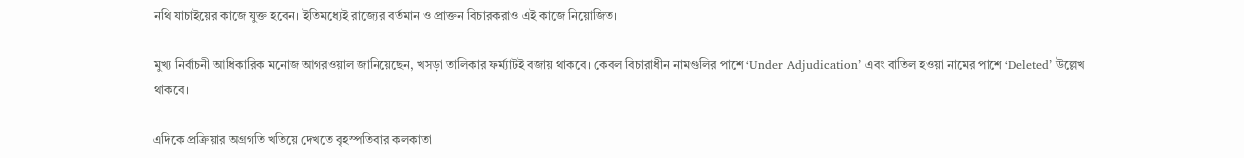নথি যাচাইয়ের কাজে যুক্ত হবেন। ইতিমধ্যেই রাজ্যের বর্তমান ও প্রাক্তন বিচারকরাও এই কাজে নিয়োজিত।

মুখ্য নির্বাচনী আধিকারিক মনোজ আগরওয়াল জানিয়েছেন, খসড়া তালিকার ফর্ম্যাটই বজায় থাকবে। কেবল বিচারাধীন নামগুলির পাশে ‘Under Adjudication’ এবং বাতিল হওয়া নামের পাশে ‘Deleted’ উল্লেখ থাকবে।

এদিকে প্রক্রিয়ার অগ্রগতি খতিয়ে দেখতে বৃহস্পতিবার কলকাতা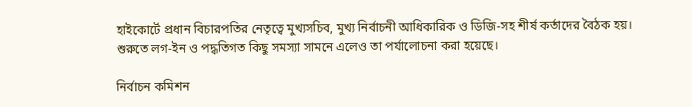হাইকোর্টে প্রধান বিচারপতির নেতৃত্বে মুখ্যসচিব, মুখ্য নির্বাচনী আধিকারিক ও ডিজি-সহ শীর্ষ কর্তাদের বৈঠক হয়। শুরুতে লগ-ইন ও পদ্ধতিগত কিছু সমস্যা সামনে এলেও তা পর্যালোচনা করা হয়েছে।

নির্বাচন কমিশন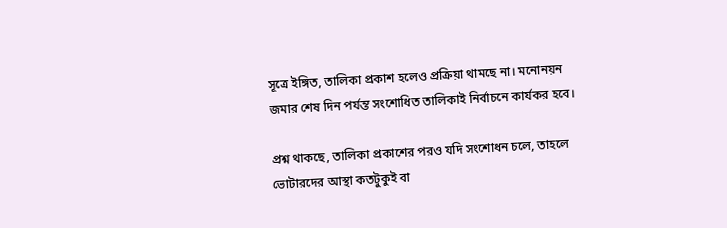সূত্রে ইঙ্গিত, তালিকা প্রকাশ হলেও প্রক্রিয়া থামছে না। মনোনয়ন জমার শেষ দিন পর্যন্ত সংশোধিত তালিকাই নির্বাচনে কার্যকর হবে।

প্রশ্ন থাকছে, তালিকা প্রকাশের পরও যদি সংশোধন চলে, তাহলে ভোটারদের আস্থা কতটুকুই বা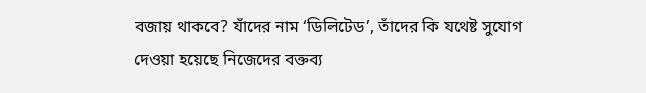বজায় থাকবে? যাঁদের নাম ‘ডিলিটেড’, তাঁদের কি যথেষ্ট সুযোগ দেওয়া হয়েছে নিজেদের বক্তব্য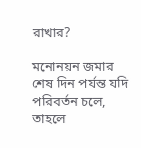রাখার?

মনোনয়ন জমার শেষ দিন পর্যন্ত যদি পরিবর্তন চলে, তাহলে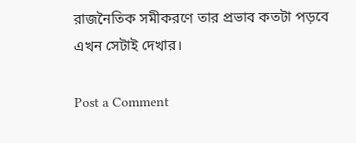রাজনৈতিক সমীকরণে তার প্রভাব কতটা পড়বে এখন সেটাই দেখার।

Post a Comment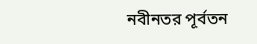নবীনতর পূর্বতন